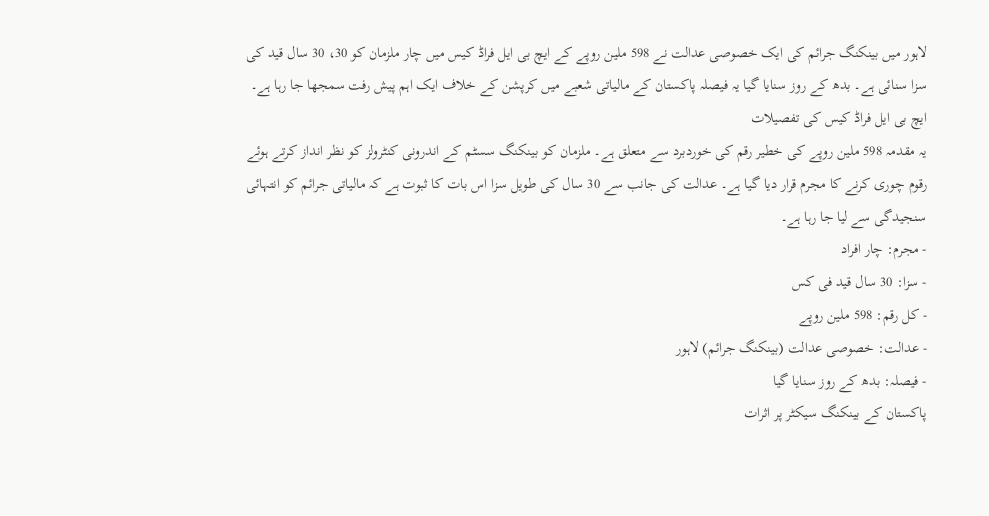لاہور میں بینکنگ جرائم کی ایک خصوصی عدالت نے 598 ملین روپے کے ایچ بی ایل فراڈ کیس میں چار ملزمان کو 30، 30 سال قید کی سزا سنائی ہے۔ بدھ کے روز سنایا گیا یہ فیصلہ پاکستان کے مالیاتی شعبے میں کرپشن کے خلاف ایک اہم پیش رفت سمجھا جا رہا ہے۔
ایچ بی ایل فراڈ کیس کی تفصیلات
یہ مقدمہ 598 ملین روپے کی خطیر رقم کی خوردبرد سے متعلق ہے۔ ملزمان کو بینکنگ سسٹم کے اندرونی کنٹرولز کو نظر انداز کرتے ہوئے رقوم چوری کرنے کا مجرم قرار دیا گیا ہے۔ عدالت کی جانب سے 30 سال کی طویل سزا اس بات کا ثبوت ہے کہ مالیاتی جرائم کو انتہائی سنجیدگی سے لیا جا رہا ہے۔
- مجرم: چار افراد
- سزا: 30 سال قید فی کس
- کل رقم: 598 ملین روپے
- عدالت: خصوصی عدالت (بینکنگ جرائم) لاہور
- فیصلہ: بدھ کے روز سنایا گیا
پاکستان کے بینکنگ سیکٹر پر اثرات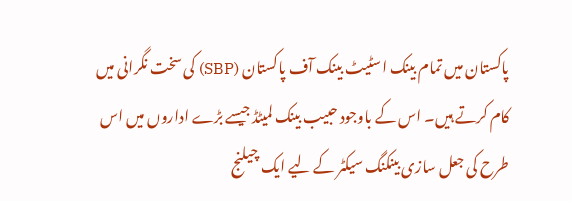پاکستان میں تمام بینک اسٹیٹ بینک آف پاکستان (SBP) کی سخت نگرانی میں کام کرتے ہیں۔ اس کے باوجود حبیب بینک لمیٹڈ جیسے بڑے اداروں میں اس طرح کی جعل سازی بینکنگ سیکٹر کے لیے ایک چیلنج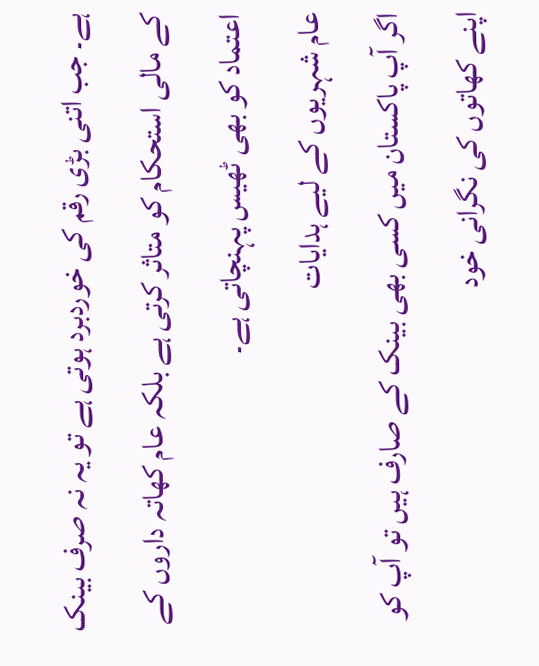ہے۔ جب اتنی بڑی رقم کی خوردبرد ہوتی ہے تو یہ نہ صرف بینک کے مالی استحکام کو متاثر کرتی ہے بلکہ عام کھاتہ داروں کے اعتماد کو بھی ٹھیس پہنچاتی ہے۔
عام شہریوں کے لیے ہدایات
اگر آپ پاکستان میں کسی بھی بینک کے صارف ہیں تو آپ کو اپنے کھاتوں کی نگرانی خود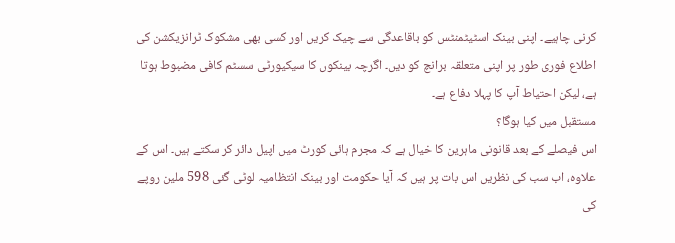کرنی چاہیے۔ اپنی بینک اسٹیٹمنٹس کو باقاعدگی سے چیک کریں اور کسی بھی مشکوک ٹرانزیکشن کی اطلاع فوری طور پر اپنی متعلقہ برانچ کو دیں۔ اگرچہ بینکوں کا سیکیورٹی سسٹم کافی مضبوط ہوتا ہے، لیکن احتیاط آپ کا پہلا دفاع ہے۔
مستقبل میں کیا ہوگا؟
اس فیصلے کے بعد قانونی ماہرین کا خیال ہے کہ مجرم ہائی کورٹ میں اپیل دائر کر سکتے ہیں۔ اس کے علاوہ، اب سب کی نظریں اس بات پر ہیں کہ آیا حکومت اور بینک انتظامیہ لوٹی گئی 598 ملین روپے کی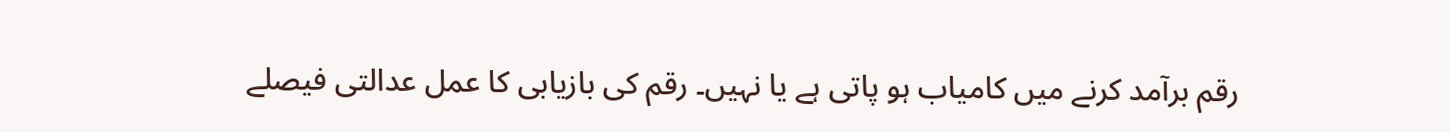رقم برآمد کرنے میں کامیاب ہو پاتی ہے یا نہیں۔ رقم کی بازیابی کا عمل عدالتی فیصلے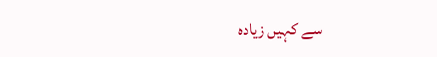سے کہیں زیادہ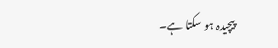پیچیدہ ہو سکتا ہے۔